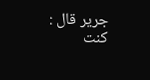جرير قال : كنت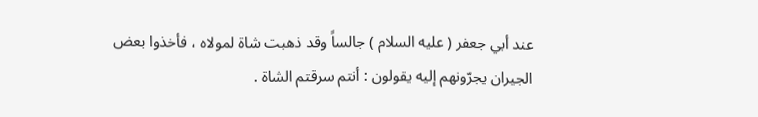عند أبي جعفر ( عليه السلام ) جالساً وقد ذهبت شاة لمولاه ، فأخذوا بعض
الجيران يجرّونهم إليه يقولون : أنتم سرقتم الشاة .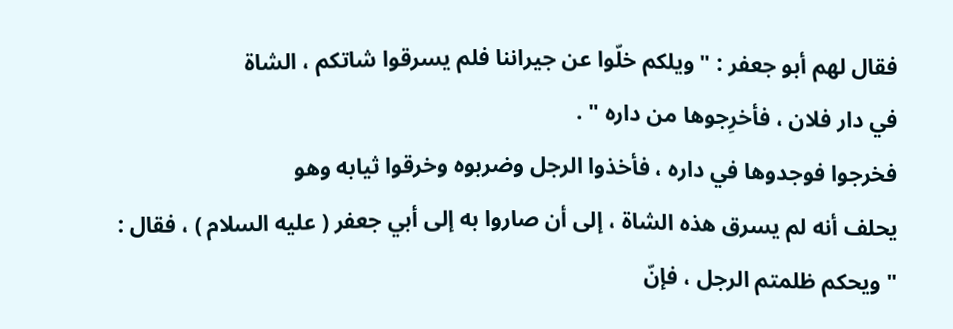فقال لهم أبو جعفر : " ويلكم خلّوا عن جيراننا فلم يسرقوا شاتكم ، الشاة
في دار فلان ، فأخرِجوها من داره " .
فخرجوا فوجدوها في داره ، فأخذوا الرجل وضربوه وخرقوا ثيابه وهو
يحلف أنه لم يسرق هذه الشاة ، إلى أن صاروا به إلى أبي جعفر ( عليه السلام ) ، فقال :
" ويحكم ظلمتم الرجل ، فإنّ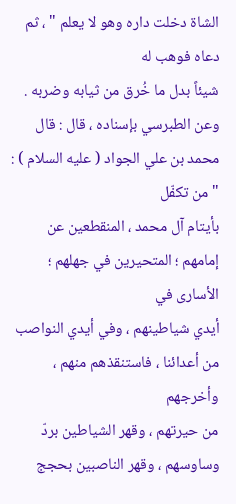الشاة دخلت داره وهو لا يعلم " ، ثم دعاه فوهب له
شيئاً بدل ما خُرق من ثيابه وضربه .
وعن الطبرسي بإسناده ، قال : قال محمد بن علي الجواد ( عليه السلام ) : " من تكفّل
بأيتام آل محمد ، المنقطعين عن إمامهم ؛ المتحيرين في جهلهم ؛ الأسارى في
أيدي شياطينهم ، وفي أيدي النواصب من أعدائنا ، فاستنقذهم منهم ، وأخرجهم
من حيرتهم ، وقهر الشياطين بردّ وساوسهم ، وقهر الناصبين بحجج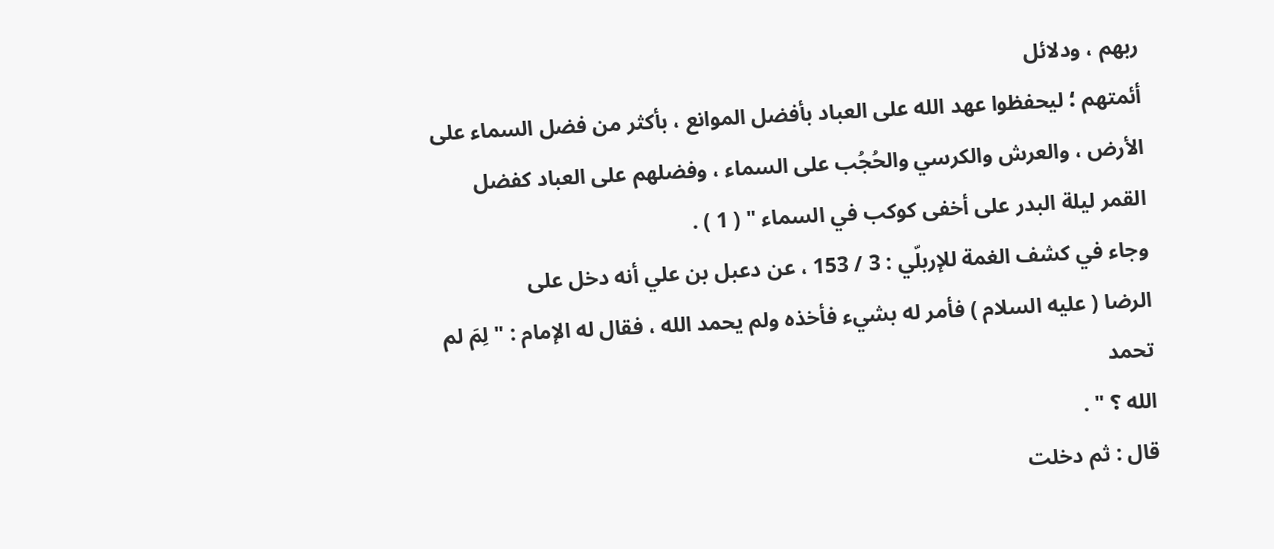ربهم ، ودلائل
أئمتهم ؛ ليحفظوا عهد الله على العباد بأفضل الموانع ، بأكثر من فضل السماء على
الأرض ، والعرش والكرسي والحُجُب على السماء ، وفضلهم على العباد كفضل
القمر ليلة البدر على أخفى كوكب في السماء " ( 1 ) .
وجاء في كشف الغمة للإربلّي : 3 / 153 ، عن دعبل بن علي أنه دخل على
الرضا ( عليه السلام ) فأمر له بشيء فأخذه ولم يحمد الله ، فقال له الإمام : " لِمَ لم تحمد
الله ؟ " .
قال : ثم دخلت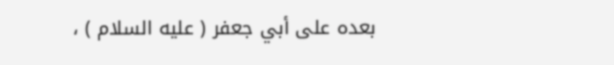بعده على أبي جعفر ( عليه السلام ) ،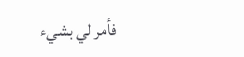فأمر لي بشيء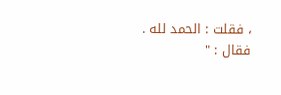، فقلت : الحمد لله .
فقال : "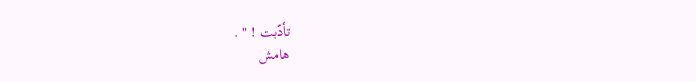تأدّبت ! " .
هامش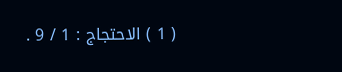( 1 ) الاحتجاج : 1 / 9 .